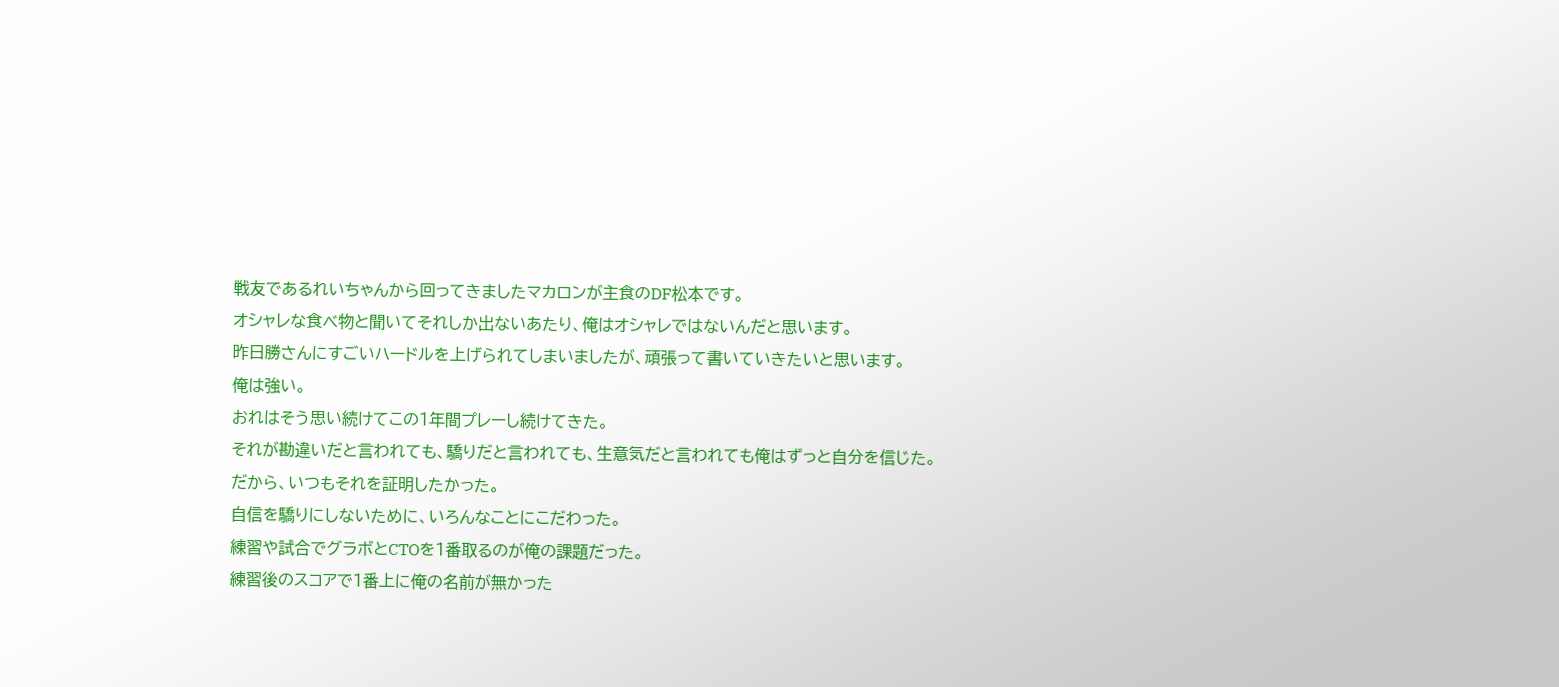戦友であるれいちゃんから回ってきましたマカロンが主食のDF松本です。
オシャレな食べ物と聞いてそれしか出ないあたり、俺はオシャレではないんだと思います。
昨日勝さんにすごいハードルを上げられてしまいましたが、頑張って書いていきたいと思います。
俺は強い。
おれはそう思い続けてこの1年間プレーし続けてきた。
それが勘違いだと言われても、驕りだと言われても、生意気だと言われても俺はずっと自分を信じた。
だから、いつもそれを証明したかった。
自信を驕りにしないために、いろんなことにこだわった。
練習や試合でグラボとCTOを1番取るのが俺の課題だった。
練習後のスコアで1番上に俺の名前が無かった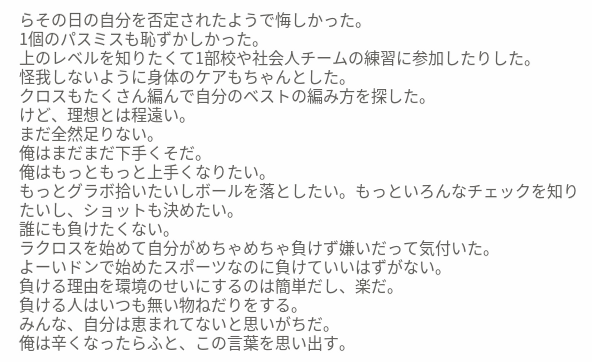らその日の自分を否定されたようで悔しかった。
1個のパスミスも恥ずかしかった。
上のレベルを知りたくて1部校や社会人チームの練習に参加したりした。
怪我しないように身体のケアもちゃんとした。
クロスもたくさん編んで自分のベストの編み方を探した。
けど、理想とは程遠い。
まだ全然足りない。
俺はまだまだ下手くそだ。
俺はもっともっと上手くなりたい。
もっとグラボ拾いたいしボールを落としたい。もっといろんなチェックを知りたいし、ショットも決めたい。
誰にも負けたくない。
ラクロスを始めて自分がめちゃめちゃ負けず嫌いだって気付いた。
よーいドンで始めたスポーツなのに負けていいはずがない。
負ける理由を環境のせいにするのは簡単だし、楽だ。
負ける人はいつも無い物ねだりをする。
みんな、自分は恵まれてないと思いがちだ。
俺は辛くなったらふと、この言葉を思い出す。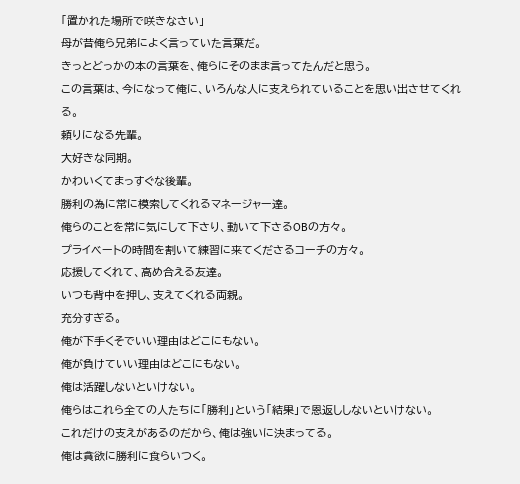「置かれた場所で咲きなさい」
母が昔俺ら兄弟によく言っていた言葉だ。
きっとどっかの本の言葉を、俺らにそのまま言ってたんだと思う。
この言葉は、今になって俺に、いろんな人に支えられていることを思い出させてくれる。
頼りになる先輩。
大好きな同期。
かわいくてまっすぐな後輩。
勝利の為に常に模索してくれるマネージャー達。
俺らのことを常に気にして下さり、動いて下さるOBの方々。
プライベートの時間を割いて練習に来てくださるコーチの方々。
応援してくれて、高め合える友達。
いつも背中を押し、支えてくれる両親。
充分すぎる。
俺が下手くそでいい理由はどこにもない。
俺が負けていい理由はどこにもない。
俺は活躍しないといけない。
俺らはこれら全ての人たちに「勝利」という「結果」で恩返ししないといけない。
これだけの支えがあるのだから、俺は強いに決まってる。
俺は貪欲に勝利に食らいつく。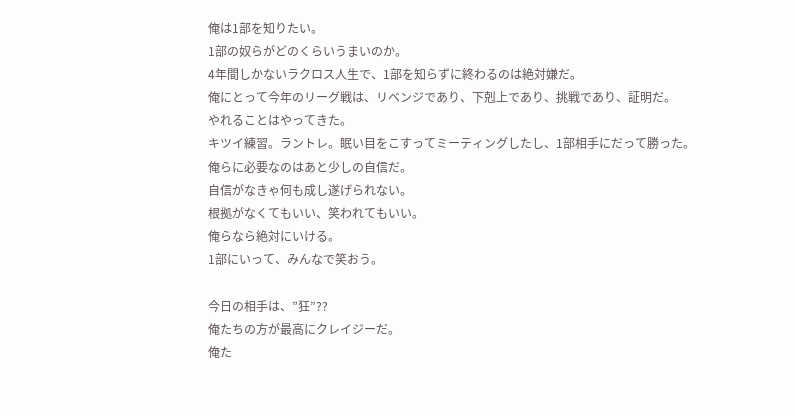俺は1部を知りたい。
1部の奴らがどのくらいうまいのか。
4年間しかないラクロス人生で、1部を知らずに終わるのは絶対嫌だ。
俺にとって今年のリーグ戦は、リベンジであり、下剋上であり、挑戦であり、証明だ。
やれることはやってきた。
キツイ練習。ラントレ。眠い目をこすってミーティングしたし、1部相手にだって勝った。
俺らに必要なのはあと少しの自信だ。
自信がなきゃ何も成し遂げられない。
根拠がなくてもいい、笑われてもいい。
俺らなら絶対にいける。
1部にいって、みんなで笑おう。

今日の相手は、”狂”??
俺たちの方が最高にクレイジーだ。
俺た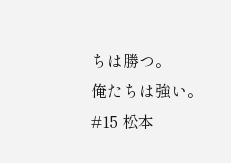ちは勝つ。
俺たちは強い。
#15 松本